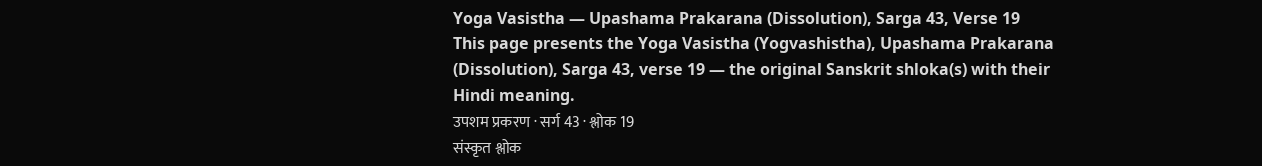Yoga Vasistha — Upashama Prakarana (Dissolution), Sarga 43, Verse 19
This page presents the Yoga Vasistha (Yogvashistha), Upashama Prakarana (Dissolution), Sarga 43, verse 19 — the original Sanskrit shloka(s) with their Hindi meaning.
उपशम प्रकरण · सर्ग 43 · श्लोक 19
संस्कृत श्लोक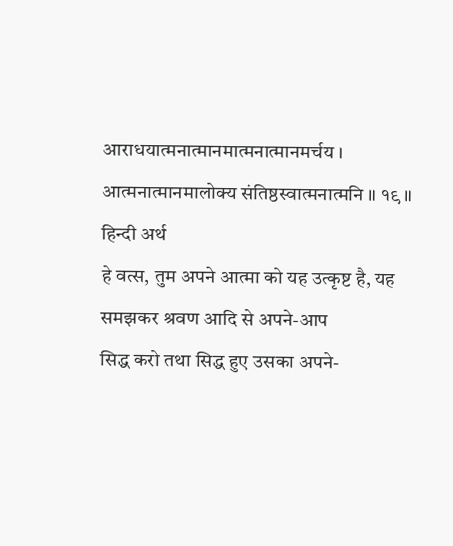आराधयात्मनात्मानमात्मनात्मानमर्चय ।
आत्मनात्मानमालोक्य संतिष्ठस्वात्मनात्मनि ॥ १९ ॥
हिन्दी अर्थ
हे वत्स, तुम अपने आत्मा को यह उत्कृष्ट है, यह समझकर श्रवण आदि से अपने-आप
सिद्ध करो तथा सिद्ध हुए उसका अपने-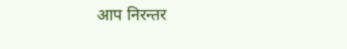आप निरन्तर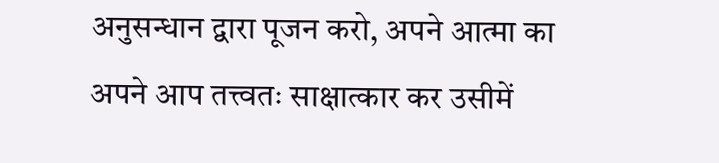अनुसन्धान द्वारा पूजन करो, अपने आत्मा का
अपने आप तत्त्वतः साक्षात्कार कर उसीमें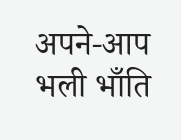अपने-आप भली भाँति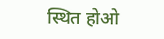स्थित होओ